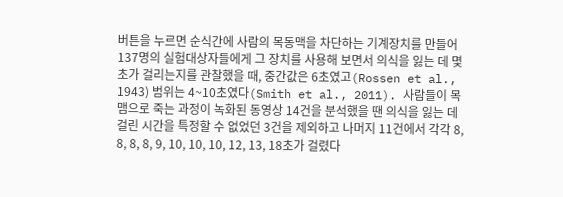버튼을 누르면 순식간에 사람의 목동맥을 차단하는 기계장치를 만들어 137명의 실험대상자들에게 그 장치를 사용해 보면서 의식을 잃는 데 몇 초가 걸리는지를 관찰했을 때, 중간값은 6초였고(Rossen et al., 1943) 범위는 4~10초였다(Smith et al., 2011). 사람들이 목맴으로 죽는 과정이 녹화된 동영상 14건을 분석했을 땐 의식을 잃는 데 걸린 시간을 특정할 수 없었던 3건을 제외하고 나머지 11건에서 각각 8, 8, 8, 8, 9, 10, 10, 10, 12, 13, 18초가 걸렸다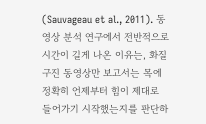(Sauvageau et al., 2011). 동영상 분석 연구에서 전반적으로 시간이 길게 나온 이유는, 화질 구진 동영상만 보고서는 목에 정확히 언제부터 힘이 제대로 들어가기 시작했는지를 판단하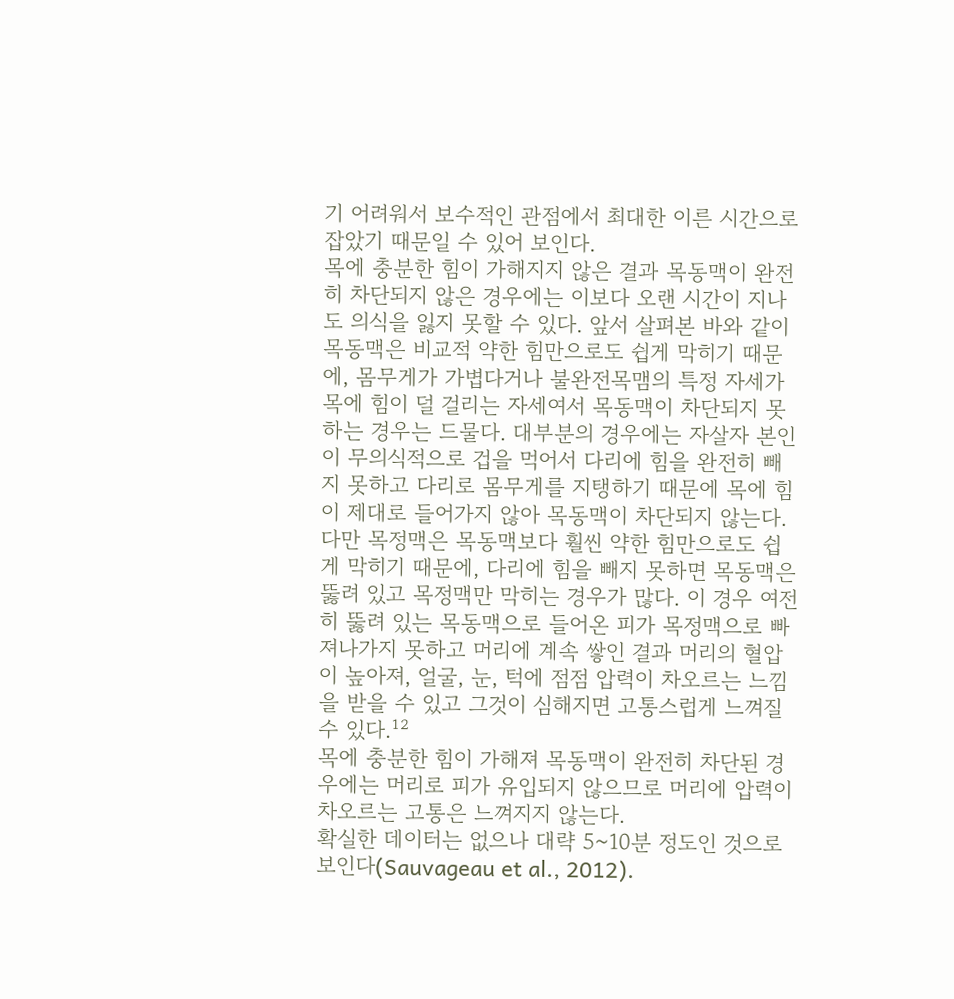기 어려워서 보수적인 관점에서 최대한 이른 시간으로 잡았기 때문일 수 있어 보인다.
목에 충분한 힘이 가해지지 않은 결과 목동맥이 완전히 차단되지 않은 경우에는 이보다 오랜 시간이 지나도 의식을 잃지 못할 수 있다. 앞서 살펴본 바와 같이 목동맥은 비교적 약한 힘만으로도 쉽게 막히기 때문에, 몸무게가 가볍다거나 불완전목맴의 특정 자세가 목에 힘이 덜 걸리는 자세여서 목동맥이 차단되지 못하는 경우는 드물다. 대부분의 경우에는 자살자 본인이 무의식적으로 겁을 먹어서 다리에 힘을 완전히 빼지 못하고 다리로 몸무게를 지탱하기 때문에 목에 힘이 제대로 들어가지 않아 목동맥이 차단되지 않는다. 다만 목정맥은 목동맥보다 훨씬 약한 힘만으로도 쉽게 막히기 때문에, 다리에 힘을 빼지 못하면 목동맥은 뚫려 있고 목정맥만 막히는 경우가 많다. 이 경우 여전히 뚫려 있는 목동맥으로 들어온 피가 목정맥으로 빠져나가지 못하고 머리에 계속 쌓인 결과 머리의 혈압이 높아져, 얼굴, 눈, 턱에 점점 압력이 차오르는 느낌을 받을 수 있고 그것이 심해지면 고통스럽게 느껴질 수 있다.¹²
목에 충분한 힘이 가해져 목동맥이 완전히 차단된 경우에는 머리로 피가 유입되지 않으므로 머리에 압력이 차오르는 고통은 느껴지지 않는다.
확실한 데이터는 없으나 대략 5~10분 정도인 것으로 보인다(Sauvageau et al., 2012).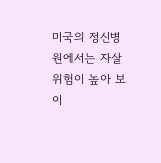미국의 정신병원에서는 자살위험이 높아 보이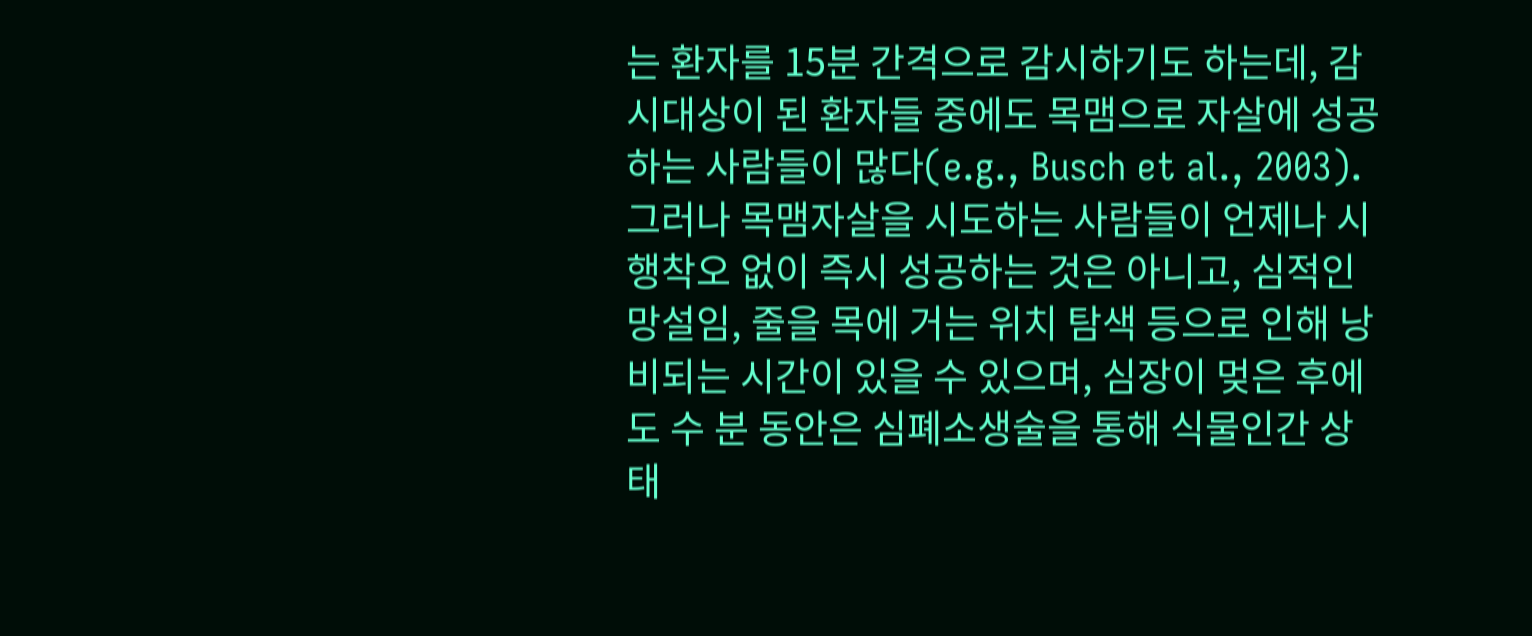는 환자를 15분 간격으로 감시하기도 하는데, 감시대상이 된 환자들 중에도 목맴으로 자살에 성공하는 사람들이 많다(e.g., Busch et al., 2003).
그러나 목맴자살을 시도하는 사람들이 언제나 시행착오 없이 즉시 성공하는 것은 아니고, 심적인 망설임, 줄을 목에 거는 위치 탐색 등으로 인해 낭비되는 시간이 있을 수 있으며, 심장이 멎은 후에도 수 분 동안은 심폐소생술을 통해 식물인간 상태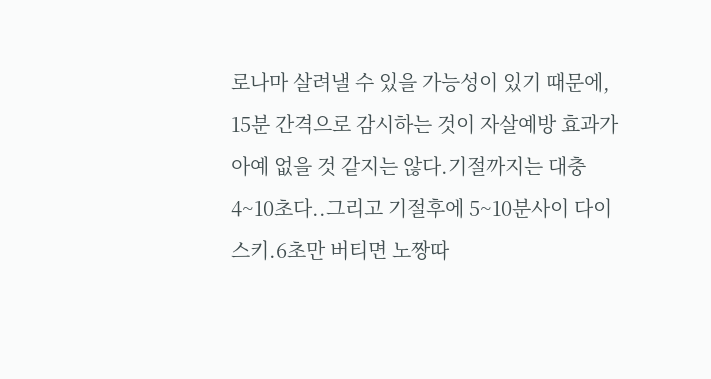로나마 살려낼 수 있을 가능성이 있기 때문에, 15분 간격으로 감시하는 것이 자살예방 효과가 아예 없을 것 같지는 않다.기절까지는 대충 4~10초다..그리고 기절후에 5~10분사이 다이스키.6초만 버티면 노짱따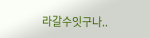라갈수잇구나..